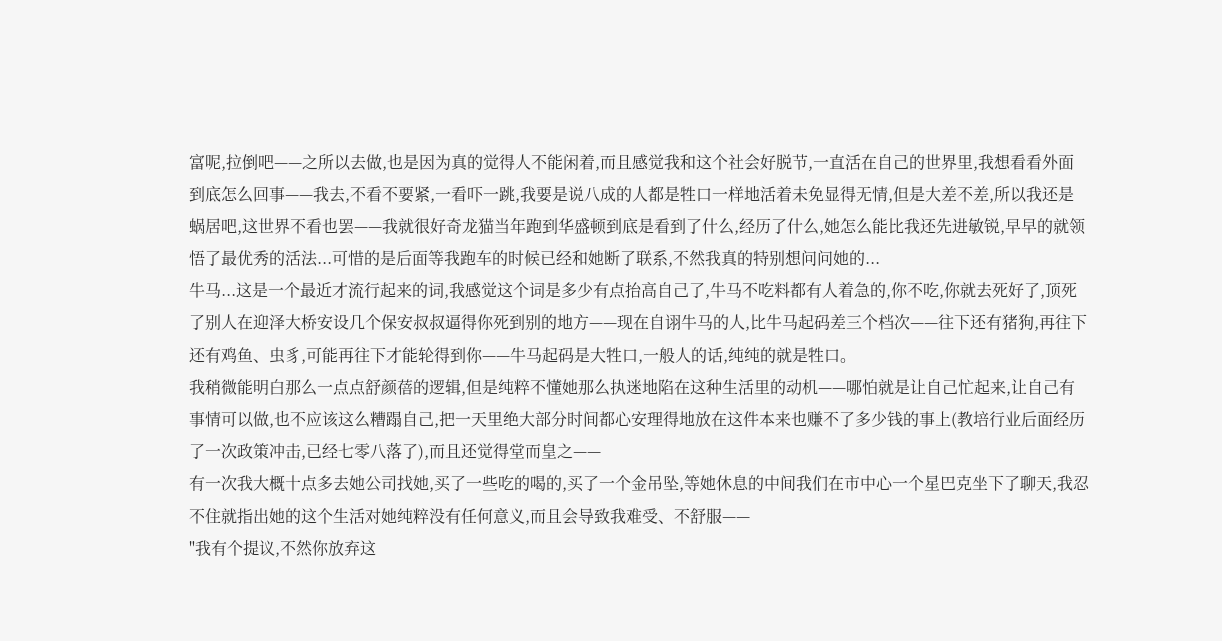富呢,拉倒吧——之所以去做,也是因为真的觉得人不能闲着,而且感觉我和这个社会好脱节,一直活在自己的世界里,我想看看外面到底怎么回事——我去,不看不要紧,一看吓一跳,我要是说八成的人都是牲口一样地活着未免显得无情,但是大差不差,所以我还是蜗居吧,这世界不看也罢——我就很好奇龙猫当年跑到华盛顿到底是看到了什么,经历了什么,她怎么能比我还先进敏锐,早早的就领悟了最优秀的活法...可惜的是后面等我跑车的时候已经和她断了联系,不然我真的特别想问问她的...
牛马...这是一个最近才流行起来的词,我感觉这个词是多少有点抬高自己了,牛马不吃料都有人着急的,你不吃,你就去死好了,顶死了别人在迎泽大桥安设几个保安叔叔逼得你死到别的地方——现在自诩牛马的人,比牛马起码差三个档次——往下还有猪狗,再往下还有鸡鱼、虫豸,可能再往下才能轮得到你——牛马起码是大牲口,一般人的话,纯纯的就是牲口。
我稍微能明白那么一点点舒颜蓓的逻辑,但是纯粹不懂她那么执迷地陷在这种生活里的动机——哪怕就是让自己忙起来,让自己有事情可以做,也不应该这么糟蹋自己,把一天里绝大部分时间都心安理得地放在这件本来也赚不了多少钱的事上(教培行业后面经历了一次政策冲击,已经七零八落了),而且还觉得堂而皇之——
有一次我大概十点多去她公司找她,买了一些吃的喝的,买了一个金吊坠,等她休息的中间我们在市中心一个星巴克坐下了聊天,我忍不住就指出她的这个生活对她纯粹没有任何意义,而且会导致我难受、不舒服——
"我有个提议,不然你放弃这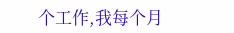个工作,我每个月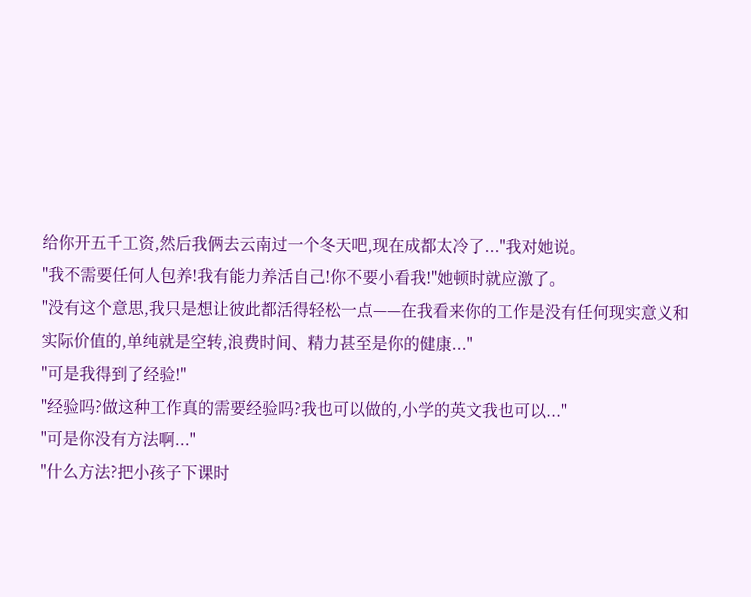给你开五千工资,然后我俩去云南过一个冬天吧,现在成都太冷了..."我对她说。
"我不需要任何人包养!我有能力养活自己!你不要小看我!"她顿时就应激了。
"没有这个意思,我只是想让彼此都活得轻松一点——在我看来你的工作是没有任何现实意义和实际价值的,单纯就是空转,浪费时间、精力甚至是你的健康..."
"可是我得到了经验!"
"经验吗?做这种工作真的需要经验吗?我也可以做的,小学的英文我也可以..."
"可是你没有方法啊..."
"什么方法?把小孩子下课时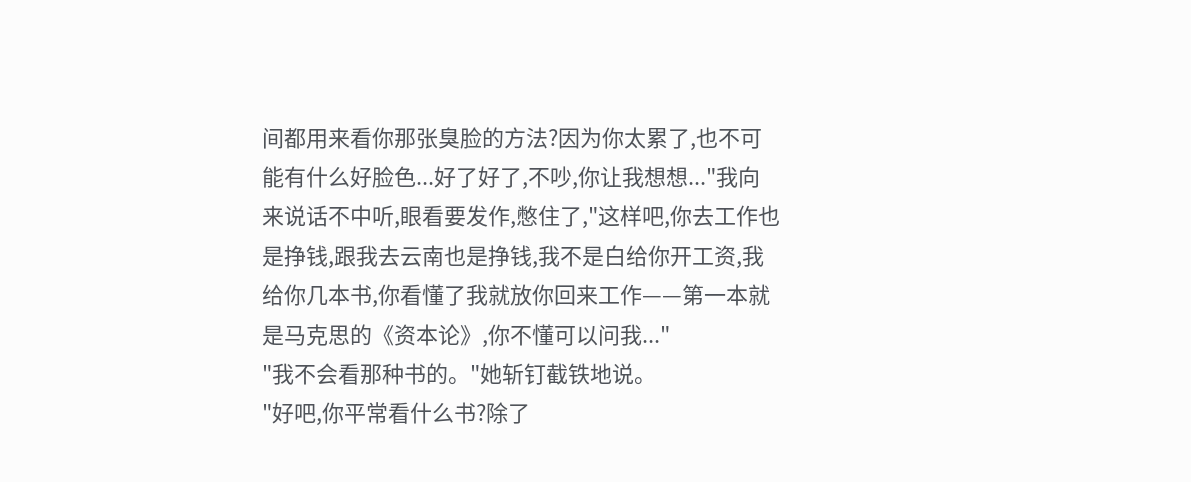间都用来看你那张臭脸的方法?因为你太累了,也不可能有什么好脸色...好了好了,不吵,你让我想想..."我向来说话不中听,眼看要发作,憋住了,"这样吧,你去工作也是挣钱,跟我去云南也是挣钱,我不是白给你开工资,我给你几本书,你看懂了我就放你回来工作——第一本就是马克思的《资本论》,你不懂可以问我..."
"我不会看那种书的。"她斩钉截铁地说。
"好吧,你平常看什么书?除了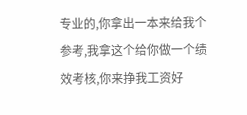专业的,你拿出一本来给我个参考,我拿这个给你做一个绩效考核,你来挣我工资好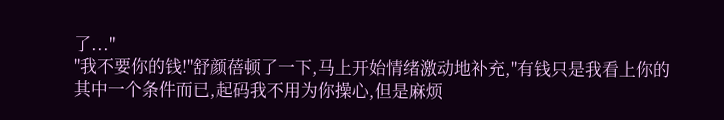了..."
"我不要你的钱!"舒颜蓓顿了一下,马上开始情绪激动地补充,"有钱只是我看上你的其中一个条件而已,起码我不用为你操心,但是麻烦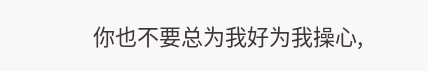你也不要总为我好为我操心,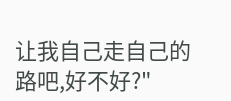让我自己走自己的路吧,好不好?"